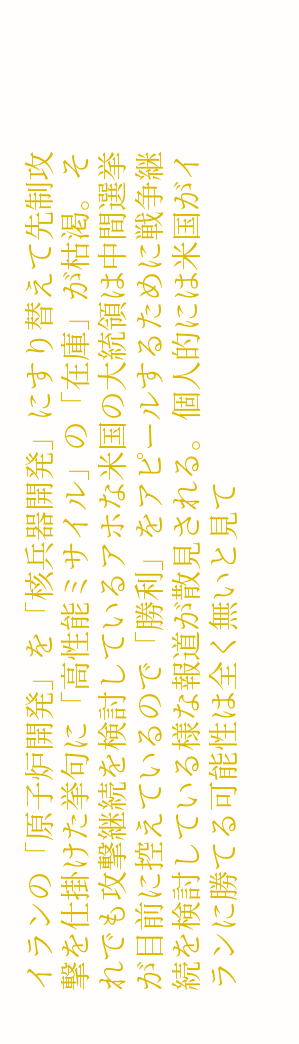イランの「原子炉開発」を「核兵器開発」にすり替えて先制攻撃を仕掛けた挙句に「高性能ミサイル」の「在庫」が枯渇。それでも攻撃継続を検討しているアホな米国の大統領は中間選挙が目前に控えているので「勝利」をアピールするために戦争継続を検討している様な報道が散見される。個人的には米国がイランに勝てる可能性は全く無いと見て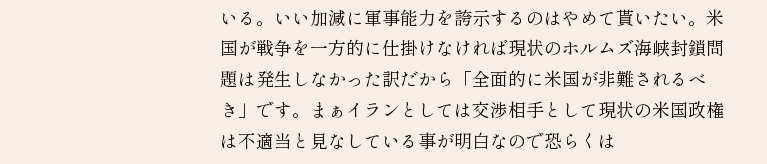いる。いい加減に軍事能力を誇示するのはやめて貰いたい。米国が戦争を一方的に仕掛けなければ現状のホルムズ海峡封鎖問題は発生しなかった訳だから「全面的に米国が非難されるべき」です。まぁイランとしては交渉相手として現状の米国政権は不適当と見なしている事が明白なので恐らくは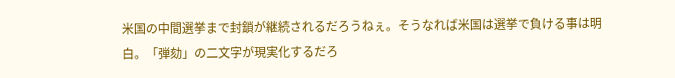米国の中間選挙まで封鎖が継続されるだろうねぇ。そうなれば米国は選挙で負ける事は明白。「弾劾」の二文字が現実化するだろ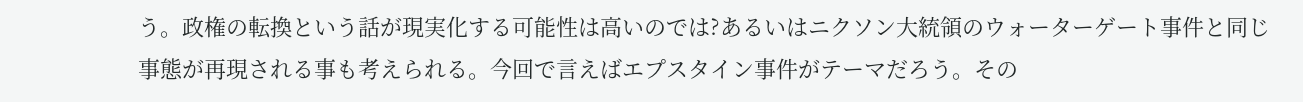う。政権の転換という話が現実化する可能性は高いのでは?あるいはニクソン大統領のウォーターゲート事件と同じ事態が再現される事も考えられる。今回で言えばエプスタイン事件がテーマだろう。その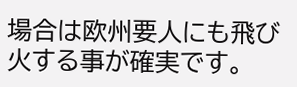場合は欧州要人にも飛び火する事が確実です。